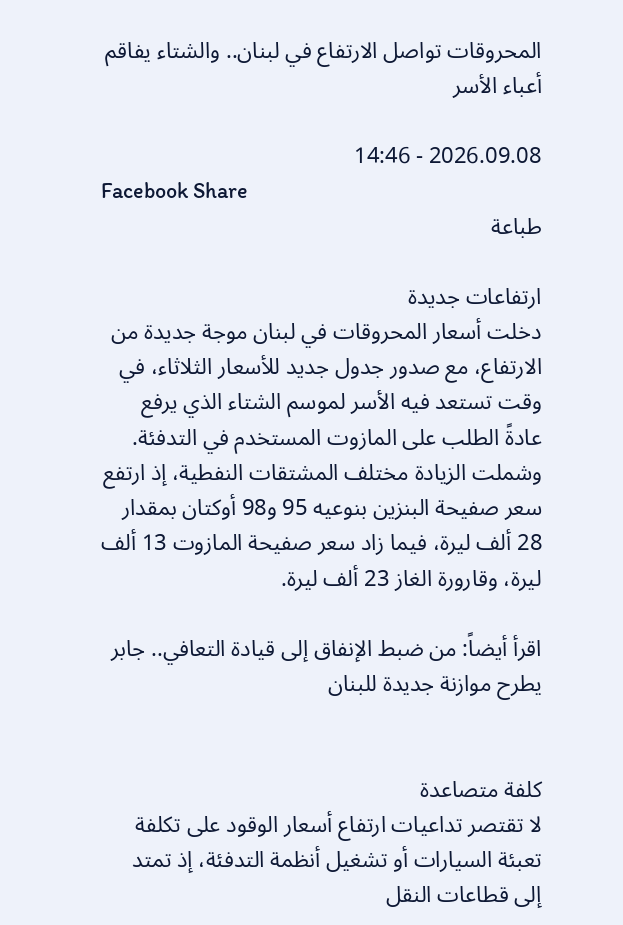المحروقات تواصل الارتفاع في لبنان.. والشتاء يفاقم أعباء الأسر

2026.09.08 - 14:46
Facebook Share
طباعة

ارتفاعات جديدة
دخلت أسعار المحروقات في لبنان موجة جديدة من الارتفاع، مع صدور جدول جديد للأسعار الثلاثاء، في وقت تستعد فيه الأسر لموسم الشتاء الذي يرفع عادةً الطلب على المازوت المستخدم في التدفئة.
وشملت الزيادة مختلف المشتقات النفطية، إذ ارتفع سعر صفيحة البنزين بنوعيه 95 و98 أوكتان بمقدار 28 ألف ليرة، فيما زاد سعر صفيحة المازوت 13 ألف ليرة، وقارورة الغاز 23 ألف ليرة.

اقرأ أيضاً: من ضبط الإنفاق إلى قيادة التعافي.. جابر يطرح موازنة جديدة للبنان


كلفة متصاعدة
لا تقتصر تداعيات ارتفاع أسعار الوقود على تكلفة تعبئة السيارات أو تشغيل أنظمة التدفئة، إذ تمتد إلى قطاعات النقل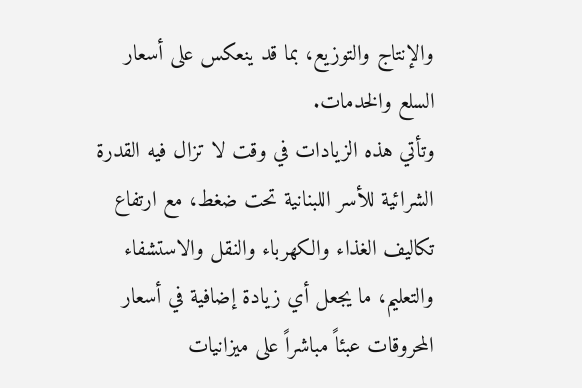والإنتاج والتوزيع، بما قد ينعكس على أسعار السلع والخدمات.
وتأتي هذه الزيادات في وقت لا تزال فيه القدرة الشرائية للأسر اللبنانية تحت ضغط، مع ارتفاع تكاليف الغذاء والكهرباء والنقل والاستشفاء والتعليم، ما يجعل أي زيادة إضافية في أسعار المحروقات عبئاً مباشراً على ميزانيات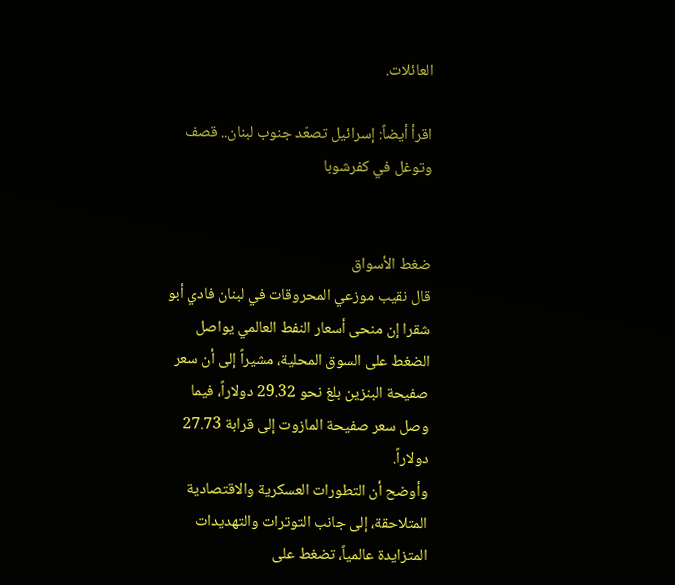العائلات.

اقرأ أيضاً: إسرائيل تصعّد جنوب لبنان.. قصف وتوغل في كفرشوبا


ضغط الأسواق
قال نقيب موزعي المحروقات في لبنان فادي أبو شقرا إن منحى أسعار النفط العالمي يواصل الضغط على السوق المحلية، مشيراً إلى أن سعر صفيحة البنزين بلغ نحو 29.32 دولاراً، فيما وصل سعر صفيحة المازوت إلى قرابة 27.73 دولاراً.
وأوضح أن التطورات العسكرية والاقتصادية المتلاحقة، إلى جانب التوترات والتهديدات المتزايدة عالمياً، تضغط على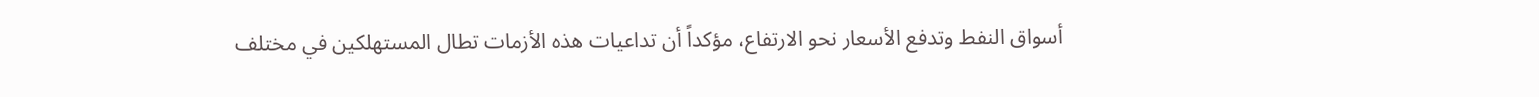أسواق النفط وتدفع الأسعار نحو الارتفاع، مؤكداً أن تداعيات هذه الأزمات تطال المستهلكين في مختلف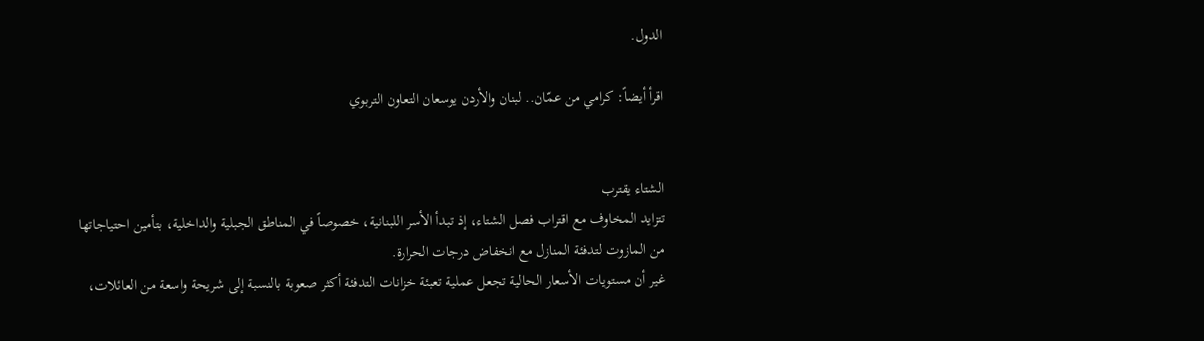الدول.

اقرأ أيضاً: كرامي من عمّان.. لبنان والأردن يوسعان التعاون التربوي


الشتاء يقترب
تتزايد المخاوف مع اقتراب فصل الشتاء، إذ تبدأ الأسر اللبنانية، خصوصاً في المناطق الجبلية والداخلية، بتأمين احتياجاتها من المازوت لتدفئة المنازل مع انخفاض درجات الحرارة.
غير أن مستويات الأسعار الحالية تجعل عملية تعبئة خزانات التدفئة أكثر صعوبة بالنسبة إلى شريحة واسعة من العائلات،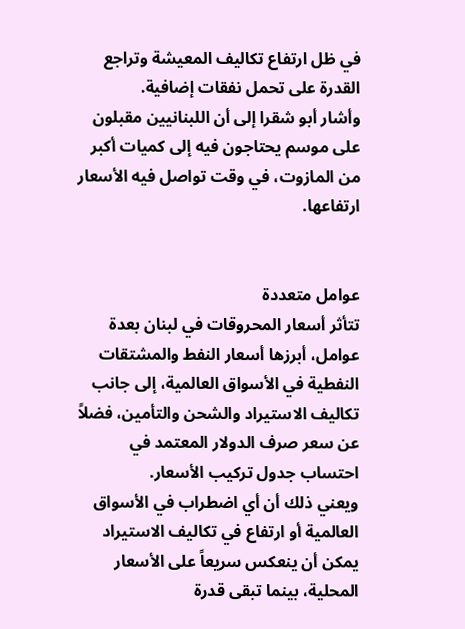في ظل ارتفاع تكاليف المعيشة وتراجع القدرة على تحمل نفقات إضافية.
وأشار أبو شقرا إلى أن اللبنانيين مقبلون على موسم يحتاجون فيه إلى كميات أكبر من المازوت، في وقت تواصل فيه الأسعار ارتفاعها.


عوامل متعددة
تتأثر أسعار المحروقات في لبنان بعدة عوامل، أبرزها أسعار النفط والمشتقات النفطية في الأسواق العالمية، إلى جانب تكاليف الاستيراد والشحن والتأمين، فضلاً عن سعر صرف الدولار المعتمد في احتساب جدول تركيب الأسعار.
ويعني ذلك أن أي اضطراب في الأسواق العالمية أو ارتفاع في تكاليف الاستيراد يمكن أن ينعكس سريعاً على الأسعار المحلية، بينما تبقى قدرة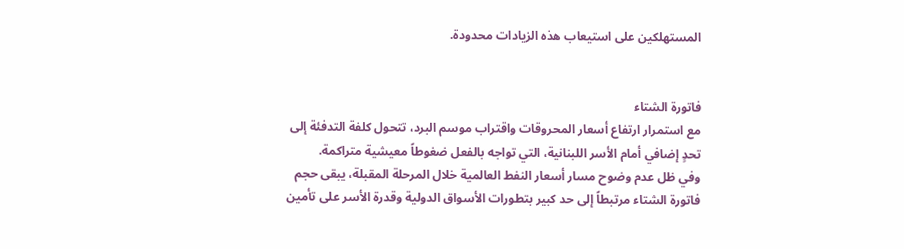المستهلكين على استيعاب هذه الزيادات محدودة.


فاتورة الشتاء
مع استمرار ارتفاع أسعار المحروقات واقتراب موسم البرد، تتحول كلفة التدفئة إلى تحدٍ إضافي أمام الأسر اللبنانية، التي تواجه بالفعل ضغوطاً معيشية متراكمة.
وفي ظل عدم وضوح مسار أسعار النفط العالمية خلال المرحلة المقبلة، يبقى حجم فاتورة الشتاء مرتبطاً إلى حد كبير بتطورات الأسواق الدولية وقدرة الأسر على تأمين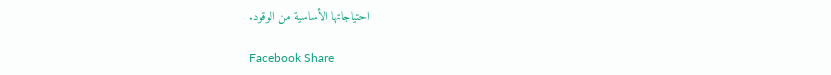احتياجاتها الأساسية من الوقود.

Facebook Share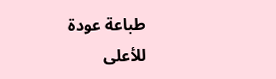طباعة عودة للأعلى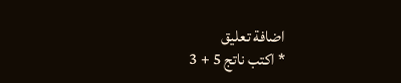اضافة تعليق
* اكتب ناتج 5 + 3